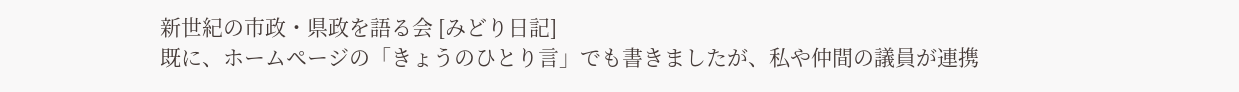新世紀の市政・県政を語る会 [みどり日記]
既に、ホームページの「きょうのひとり言」でも書きましたが、私や仲間の議員が連携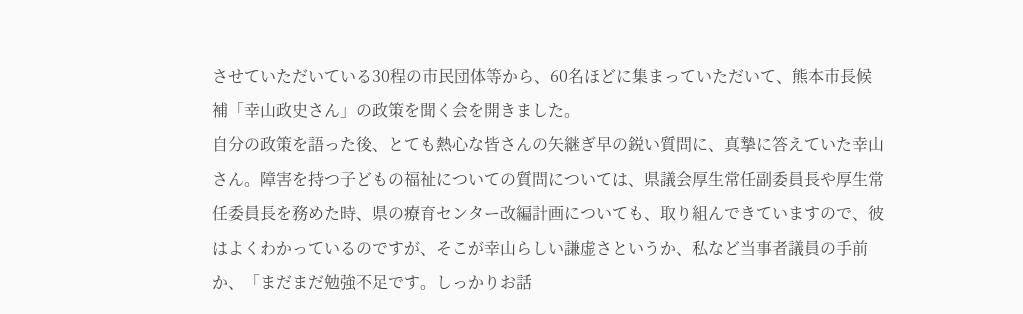させていただいている30程の市民団体等から、60名ほどに集まっていただいて、熊本市長候補「幸山政史さん」の政策を聞く会を開きました。
自分の政策を語った後、とても熱心な皆さんの矢継ぎ早の鋭い質問に、真摯に答えていた幸山さん。障害を持つ子どもの福祉についての質問については、県議会厚生常任副委員長や厚生常任委員長を務めた時、県の療育センター改編計画についても、取り組んできていますので、彼はよくわかっているのですが、そこが幸山らしい謙虚さというか、私など当事者議員の手前か、「まだまだ勉強不足です。しっかりお話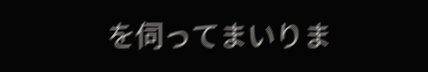を伺ってまいりま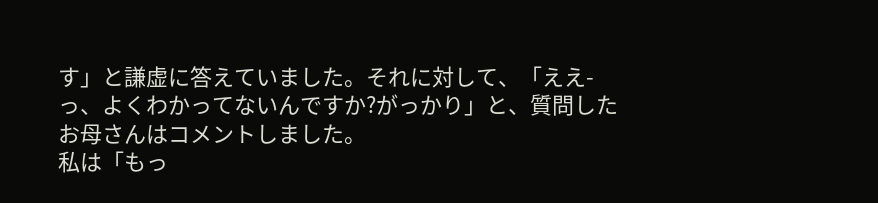す」と謙虚に答えていました。それに対して、「ええ-っ、よくわかってないんですか?がっかり」と、質問したお母さんはコメントしました。
私は「もっ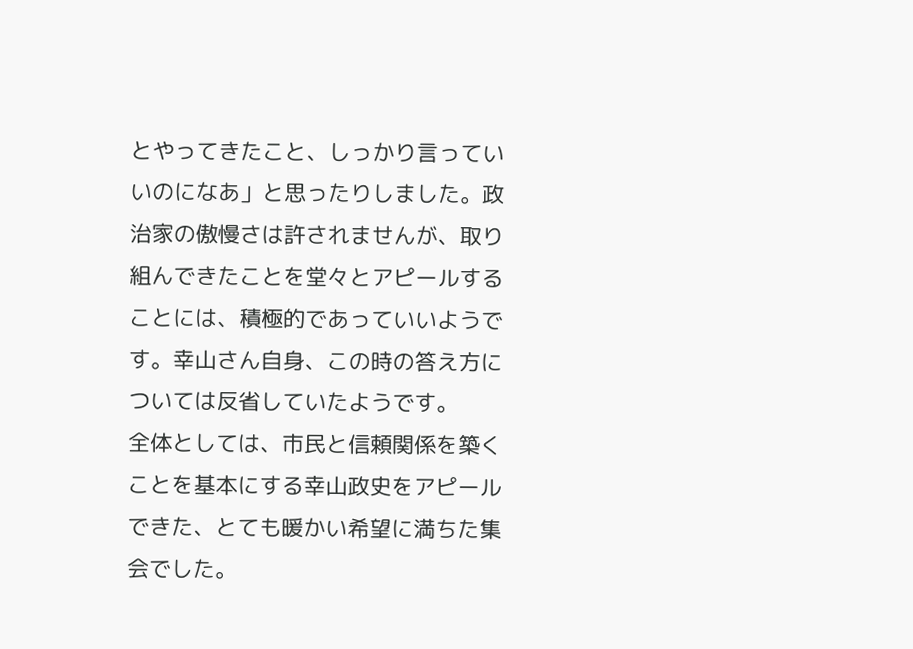とやってきたこと、しっかり言っていいのになあ」と思ったりしました。政治家の傲慢さは許されませんが、取り組んできたことを堂々とアピールすることには、積極的であっていいようです。幸山さん自身、この時の答え方については反省していたようです。
全体としては、市民と信頼関係を築くことを基本にする幸山政史をアピールできた、とても暖かい希望に満ちた集会でした。